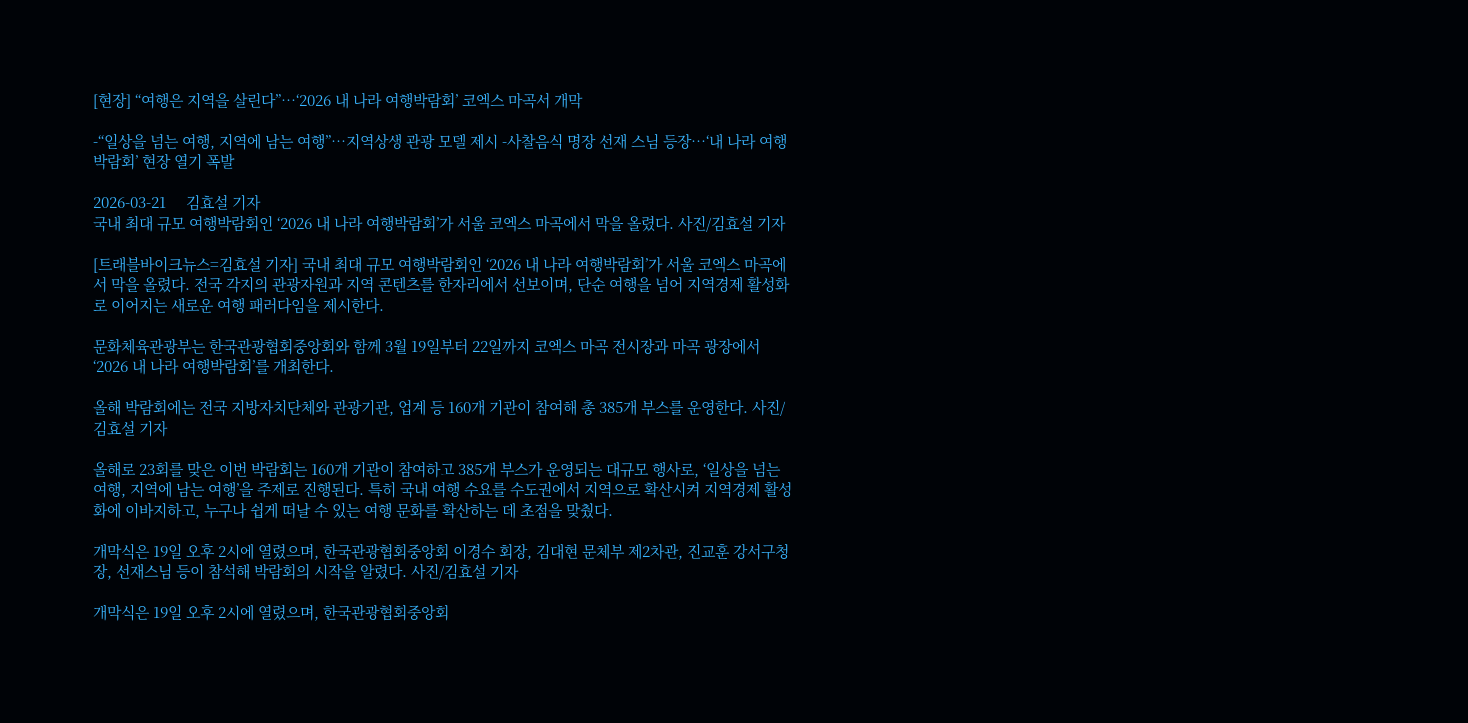[현장] “여행은 지역을 살린다”…‘2026 내 나라 여행박람회’ 코엑스 마곡서 개막

-“일상을 넘는 여행, 지역에 남는 여행”…지역상생 관광 모델 제시 -사찰음식 명장 선재 스님 등장…‘내 나라 여행박람회’ 현장 열기 폭발

2026-03-21     김효설 기자
국내 최대 규모 여행박람회인 ‘2026 내 나라 여행박람회’가 서울 코엑스 마곡에서 막을 올렸다. 사진/김효설 기자

[트래블바이크뉴스=김효설 기자] 국내 최대 규모 여행박람회인 ‘2026 내 나라 여행박람회’가 서울 코엑스 마곡에서 막을 올렸다. 전국 각지의 관광자원과 지역 콘텐츠를 한자리에서 선보이며, 단순 여행을 넘어 지역경제 활성화로 이어지는 새로운 여행 패러다임을 제시한다.

문화체육관광부는 한국관광협회중앙회와 함께 3월 19일부터 22일까지 코엑스 마곡 전시장과 마곡 광장에서 ‘2026 내 나라 여행박람회’를 개최한다.

올해 박람회에는 전국 지방자치단체와 관광기관, 업계 등 160개 기관이 참여해 총 385개 부스를 운영한다. 사진/김효설 기자

올해로 23회를 맞은 이번 박람회는 160개 기관이 참여하고 385개 부스가 운영되는 대규모 행사로, ‘일상을 넘는 여행, 지역에 남는 여행’을 주제로 진행된다. 특히 국내 여행 수요를 수도권에서 지역으로 확산시켜 지역경제 활성화에 이바지하고, 누구나 쉽게 떠날 수 있는 여행 문화를 확산하는 데 초점을 맞췄다.

개막식은 19일 오후 2시에 열렸으며, 한국관광협회중앙회 이경수 회장, 김대현 문체부 제2차관, 진교훈 강서구청장, 선재스님 등이 참석해 박람회의 시작을 알렸다. 사진/김효설 기자

개막식은 19일 오후 2시에 열렸으며, 한국관광협회중앙회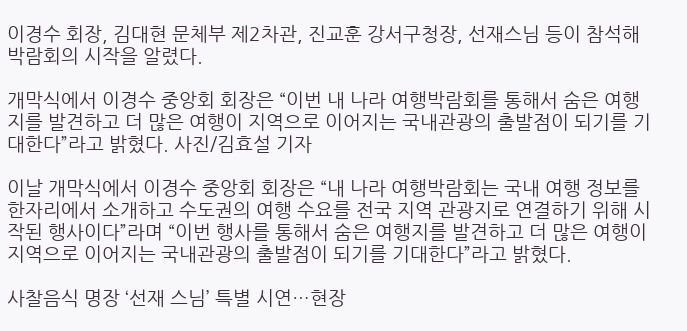이경수 회장, 김대현 문체부 제2차관, 진교훈 강서구청장, 선재스님 등이 참석해 박람회의 시작을 알렸다.

개막식에서 이경수 중앙회 회장은 “이번 내 나라 여행박람회를 통해서 숨은 여행지를 발견하고 더 많은 여행이 지역으로 이어지는 국내관광의 출발점이 되기를 기대한다”라고 밝혔다. 사진/김효설 기자

이날 개막식에서 이경수 중앙회 회장은 “내 나라 여행박람회는 국내 여행 정보를 한자리에서 소개하고 수도권의 여행 수요를 전국 지역 관광지로 연결하기 위해 시작된 행사이다”라며 “이번 행사를 통해서 숨은 여행지를 발견하고 더 많은 여행이 지역으로 이어지는 국내관광의 출발점이 되기를 기대한다”라고 밝혔다.

사찰음식 명장 ‘선재 스님’ 특별 시연…현장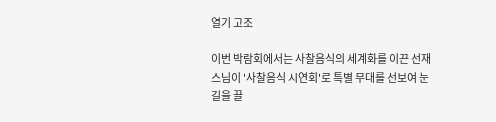열기 고조

이번 박람회에서는 사찰음식의 세계화를 이끈 선재 스님이 '사찰음식 시연회'로 특별 무대를 선보여 눈길을 끌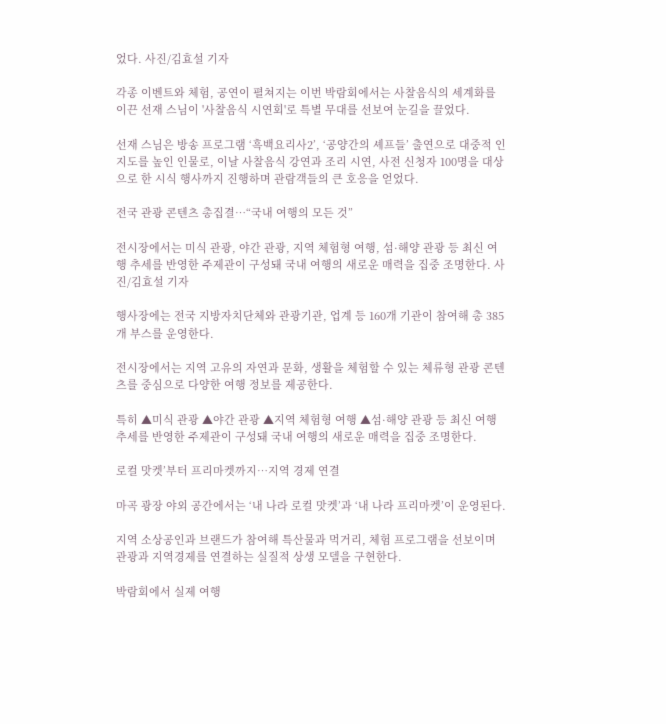었다. 사진/김효설 기자

각종 이벤트와 체험, 공연이 펼쳐지는 이번 박람회에서는 사찰음식의 세계화를 이끈 선재 스님이 '사찰음식 시연회'로 특별 무대를 선보여 눈길을 끌었다.

선재 스님은 방송 프로그램 ‘흑백요리사2’, ‘공양간의 셰프들’ 출연으로 대중적 인지도를 높인 인물로, 이날 사찰음식 강연과 조리 시연, 사전 신청자 100명을 대상으로 한 시식 행사까지 진행하며 관람객들의 큰 호응을 얻었다.

전국 관광 콘텐츠 총집결…“국내 여행의 모든 것”

전시장에서는 미식 관광, 야간 관광, 지역 체험형 여행, 섬·해양 관광 등 최신 여행 추세를 반영한 주제관이 구성돼 국내 여행의 새로운 매력을 집중 조명한다. 사진/김효설 기자

행사장에는 전국 지방자치단체와 관광기관, 업계 등 160개 기관이 참여해 총 385개 부스를 운영한다.

전시장에서는 지역 고유의 자연과 문화, 생활을 체험할 수 있는 체류형 관광 콘텐츠를 중심으로 다양한 여행 정보를 제공한다.

특히 ▲미식 관광 ▲야간 관광 ▲지역 체험형 여행 ▲섬·해양 관광 등 최신 여행 추세를 반영한 주제관이 구성돼 국내 여행의 새로운 매력을 집중 조명한다.

로컬 맛켓’부터 프리마켓까지…지역 경제 연결

마곡 광장 야외 공간에서는 ‘내 나라 로컬 맛켓’과 ‘내 나라 프리마켓’이 운영된다.

지역 소상공인과 브랜드가 참여해 특산물과 먹거리, 체험 프로그램을 선보이며 관광과 지역경제를 연결하는 실질적 상생 모델을 구현한다.

박람회에서 실제 여행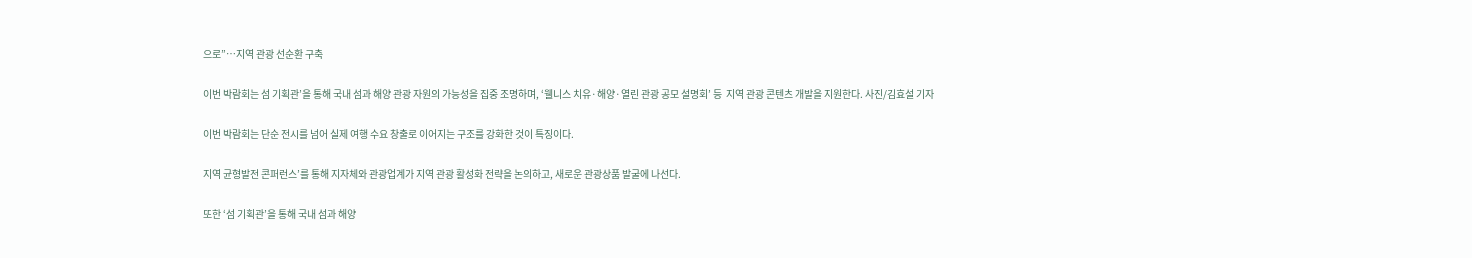으로”…지역 관광 선순환 구축

이번 박람회는 섬 기획관’을 통해 국내 섬과 해양 관광 자원의 가능성을 집중 조명하며, ‘웰니스 치유·해양·열린 관광 공모 설명회’ 등  지역 관광 콘텐츠 개발을 지원한다. 사진/김효설 기자

이번 박람회는 단순 전시를 넘어 실제 여행 수요 창출로 이어지는 구조를 강화한 것이 특징이다.

지역 균형발전 콘퍼런스’를 통해 지자체와 관광업계가 지역 관광 활성화 전략을 논의하고, 새로운 관광상품 발굴에 나선다.

또한 ‘섬 기획관’을 통해 국내 섬과 해양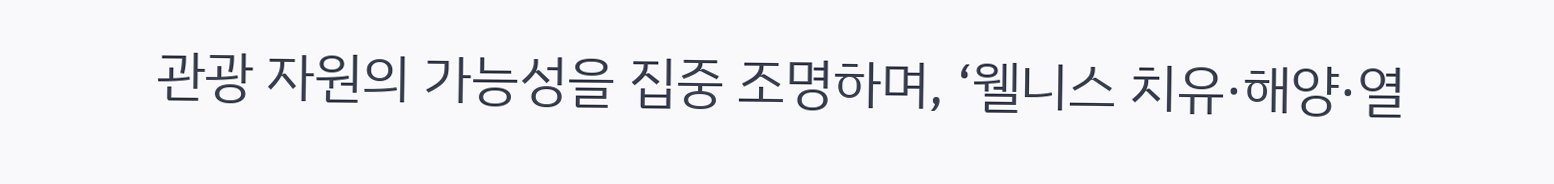관광 자원의 가능성을 집중 조명하며, ‘웰니스 치유·해양·열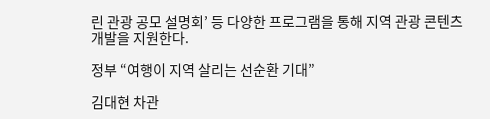린 관광 공모 설명회’ 등 다양한 프로그램을 통해 지역 관광 콘텐츠 개발을 지원한다.

정부 “여행이 지역 살리는 선순환 기대”

김대현 차관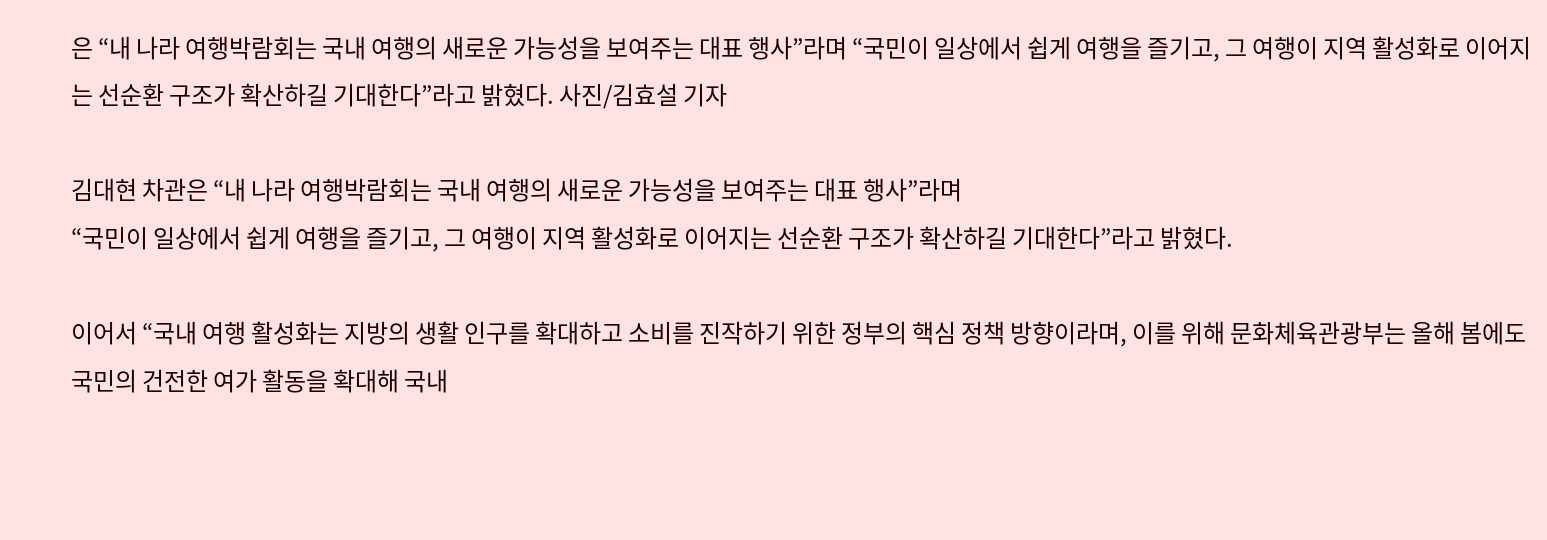은 “내 나라 여행박람회는 국내 여행의 새로운 가능성을 보여주는 대표 행사”라며 “국민이 일상에서 쉽게 여행을 즐기고, 그 여행이 지역 활성화로 이어지는 선순환 구조가 확산하길 기대한다”라고 밝혔다. 사진/김효설 기자

김대현 차관은 “내 나라 여행박람회는 국내 여행의 새로운 가능성을 보여주는 대표 행사”라며
“국민이 일상에서 쉽게 여행을 즐기고, 그 여행이 지역 활성화로 이어지는 선순환 구조가 확산하길 기대한다”라고 밝혔다.

이어서 “국내 여행 활성화는 지방의 생활 인구를 확대하고 소비를 진작하기 위한 정부의 핵심 정책 방향이라며, 이를 위해 문화체육관광부는 올해 봄에도 국민의 건전한 여가 활동을 확대해 국내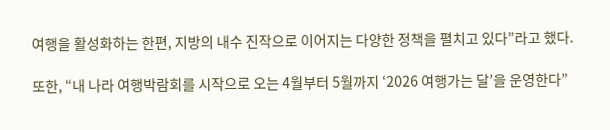여행을 활성화하는 한편, 지방의 내수 진작으로 이어지는 다양한 정책을 펼치고 있다”라고 했다.

또한, “내 나라 여행박람회를 시작으로 오는 4월부터 5월까지 ‘2026 여행가는 달’을 운영한다”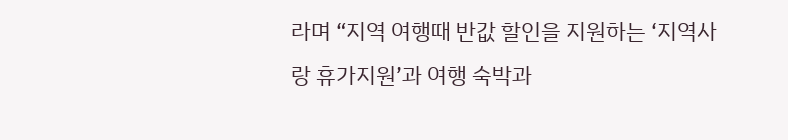라며 “지역 여행때 반값 할인을 지원하는 ‘지역사랑 휴가지원’과 여행 숙박과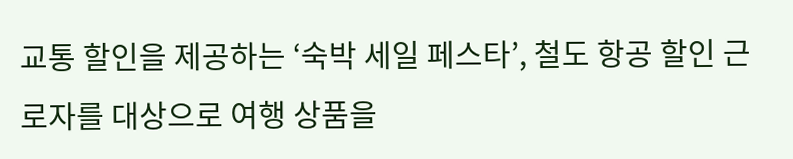교통 할인을 제공하는 ‘숙박 세일 페스타’, 철도 항공 할인 근로자를 대상으로 여행 상품을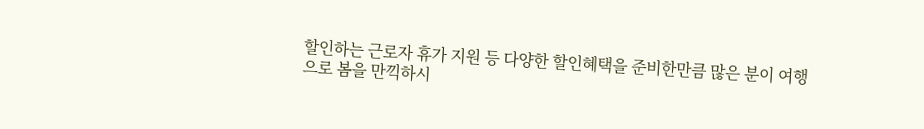할인하는 근로자 휴가 지원 등 다양한 할인혜택을 준비한만큼 많은 분이 여행으로 봄을 만끽하시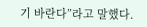기 바란다”라고 말했다.